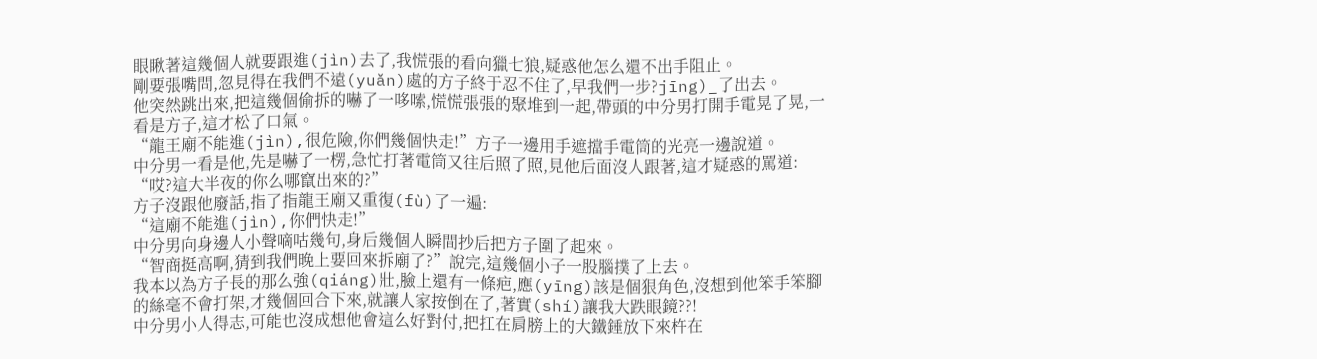眼瞅著這幾個人就要跟進(jìn)去了,我慌張的看向獵七狼,疑惑他怎么還不出手阻止。
剛要張嘴問,忽見得在我們不遠(yuǎn)處的方子終于忍不住了,早我們一步?jīng)_了出去。
他突然跳出來,把這幾個偷拆的嚇了一哆嗦,慌慌張張的聚堆到一起,帶頭的中分男打開手電晃了晃,一看是方子,這才松了口氣。
“龍王廟不能進(jìn),很危險,你們幾個快走!”方子一邊用手遮擋手電筒的光亮一邊說道。
中分男一看是他,先是嚇了一楞,急忙打著電筒又往后照了照,見他后面沒人跟著,這才疑惑的罵道:
“哎?這大半夜的你么哪竄出來的?”
方子沒跟他廢話,指了指龍王廟又重復(fù)了一遍:
“這廟不能進(jìn),你們快走!”
中分男向身邊人小聲嘀咕幾句,身后幾個人瞬間抄后把方子圍了起來。
“智商挺高啊,猜到我們晚上要回來拆廟了?”說完,這幾個小子一股腦撲了上去。
我本以為方子長的那么強(qiáng)壯,臉上還有一條疤,應(yīng)該是個狠角色,沒想到他笨手笨腳的絲毫不會打架,才幾個回合下來,就讓人家按倒在了,著實(shí)讓我大跌眼鏡??!
中分男小人得志,可能也沒成想他會這么好對付,把扛在肩膀上的大鐵錘放下來杵在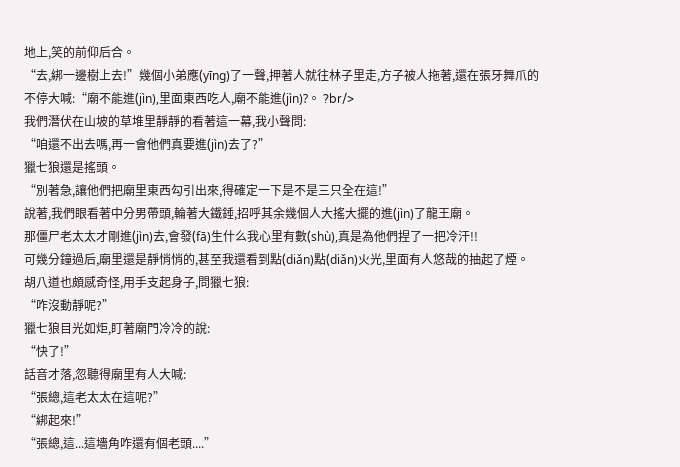地上,笑的前仰后合。
“去,綁一邊樹上去!”幾個小弟應(yīng)了一聲,押著人就往林子里走,方子被人拖著,還在張牙舞爪的不停大喊:“廟不能進(jìn),里面東西吃人,廟不能進(jìn)?。 ?br/>
我們潛伏在山坡的草堆里靜靜的看著這一幕,我小聲問:
“咱還不出去嗎,再一會他們真要進(jìn)去了?”
獵七狼還是搖頭。
“別著急,讓他們把廟里東西勾引出來,得確定一下是不是三只全在這!”
說著,我們眼看著中分男帶頭,輪著大鐵錘,招呼其余幾個人大搖大擺的進(jìn)了龍王廟。
那僵尸老太太才剛進(jìn)去,會發(fā)生什么我心里有數(shù),真是為他們捏了一把冷汗!!
可幾分鐘過后,廟里還是靜悄悄的,甚至我還看到點(diǎn)點(diǎn)火光,里面有人悠哉的抽起了煙。
胡八道也頗感奇怪,用手支起身子,問獵七狼:
“咋沒動靜呢?”
獵七狼目光如炬,盯著廟門冷冷的說:
“快了!”
話音才落,忽聽得廟里有人大喊:
“張總,這老太太在這呢?”
“綁起來!”
“張總,這...這墻角咋還有個老頭....”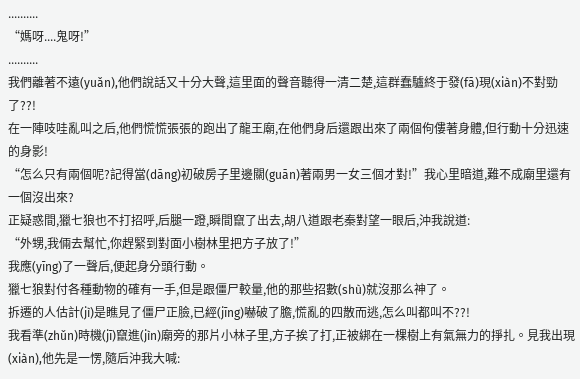..........
“媽呀....鬼呀!”
..........
我們離著不遠(yuǎn),他們說話又十分大聲,這里面的聲音聽得一清二楚,這群蠢驢終于發(fā)現(xiàn)不對勁了??!
在一陣吱哇亂叫之后,他們慌慌張張的跑出了龍王廟,在他們身后還跟出來了兩個佝僂著身體,但行動十分迅速的身影!
“怎么只有兩個呢?記得當(dāng)初破房子里邊關(guān)著兩男一女三個才對!”我心里暗道,難不成廟里還有一個沒出來?
正疑惑間,獵七狼也不打招呼,后腿一蹬,瞬間竄了出去,胡八道跟老秦對望一眼后,沖我說道:
“外甥,我倆去幫忙,你趕緊到對面小樹林里把方子放了!”
我應(yīng)了一聲后,便起身分頭行動。
獵七狼對付各種動物的確有一手,但是跟僵尸較量,他的那些招數(shù)就沒那么神了。
拆遷的人估計(jì)是瞧見了僵尸正臉,已經(jīng)嚇破了膽,慌亂的四散而逃,怎么叫都叫不??!
我看準(zhǔn)時機(jī)竄進(jìn)廟旁的那片小林子里,方子挨了打,正被綁在一棵樹上有氣無力的掙扎。見我出現(xiàn),他先是一愣,隨后沖我大喊: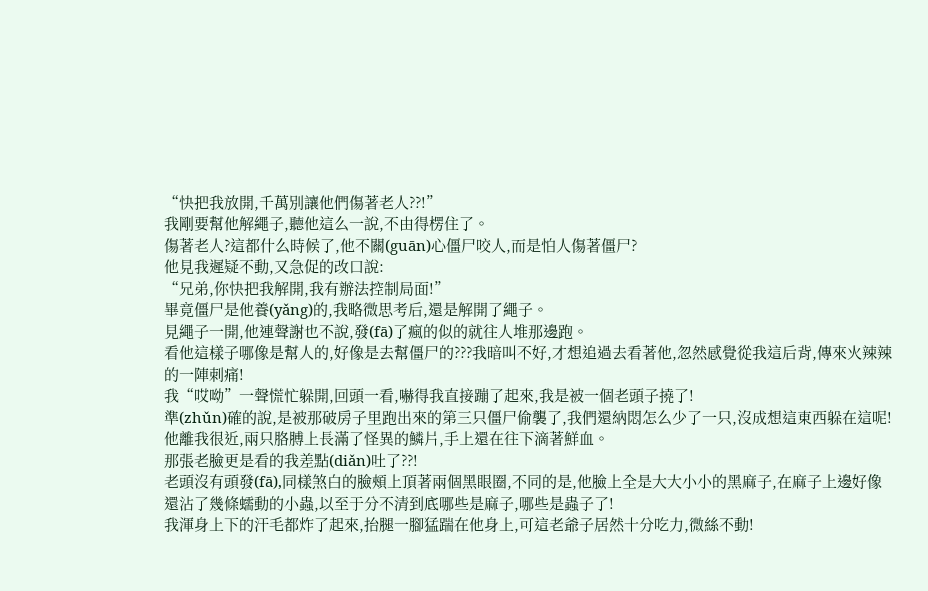“快把我放開,千萬別讓他們傷著老人??!”
我剛要幫他解繩子,聽他這么一說,不由得楞住了。
傷著老人?這都什么時候了,他不關(guān)心僵尸咬人,而是怕人傷著僵尸?
他見我遲疑不動,又急促的改口說:
“兄弟,你快把我解開,我有辦法控制局面!”
畢竟僵尸是他養(yǎng)的,我略微思考后,還是解開了繩子。
見繩子一開,他連聲謝也不說,發(fā)了瘋的似的就往人堆那邊跑。
看他這樣子哪像是幫人的,好像是去幫僵尸的???我暗叫不好,才想追過去看著他,忽然感覺從我這后背,傳來火辣辣的一陣刺痛!
我“哎呦”一聲慌忙躲開,回頭一看,嚇得我直接蹦了起來,我是被一個老頭子撓了!
準(zhǔn)確的說,是被那破房子里跑出來的第三只僵尸偷襲了,我們還納悶怎么少了一只,沒成想這東西躲在這呢!
他離我很近,兩只胳膊上長滿了怪異的鱗片,手上還在往下滴著鮮血。
那張老臉更是看的我差點(diǎn)吐了??!
老頭沒有頭發(fā),同樣煞白的臉頰上頂著兩個黑眼圈,不同的是,他臉上全是大大小小的黑麻子,在麻子上邊好像還沾了幾條蠕動的小蟲,以至于分不清到底哪些是麻子,哪些是蟲子了!
我渾身上下的汗毛都炸了起來,抬腿一腳猛踹在他身上,可這老爺子居然十分吃力,微絲不動!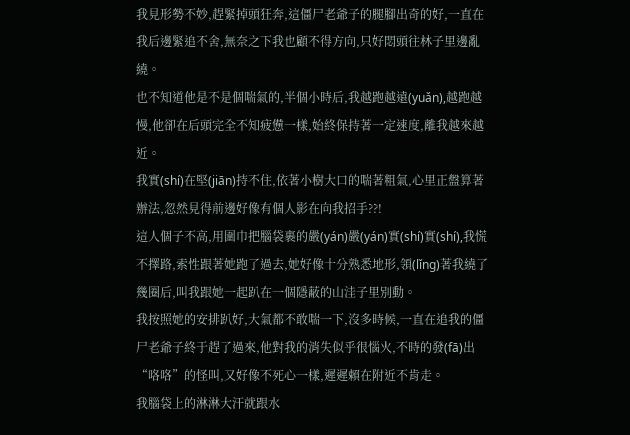我見形勢不妙,趕緊掉頭狂奔,這僵尸老爺子的腿腳出奇的好,一直在我后邊緊追不舍,無奈之下我也顧不得方向,只好悶頭往林子里邊亂繞。
也不知道他是不是個喘氣的,半個小時后,我越跑越遠(yuǎn),越跑越慢,他卻在后頭完全不知疲憊一樣,始終保持著一定速度,離我越來越近。
我實(shí)在堅(jiān)持不住,依著小樹大口的喘著粗氣,心里正盤算著辦法,忽然見得前邊好像有個人影在向我招手??!
這人個子不高,用圍巾把腦袋裹的嚴(yán)嚴(yán)實(shí)實(shí),我慌不擇路,索性跟著她跑了過去,她好像十分熟悉地形,領(lǐng)著我繞了幾圈后,叫我跟她一起趴在一個隱蔽的山洼子里別動。
我按照她的安排趴好,大氣都不敢喘一下,沒多時候,一直在追我的僵尸老爺子終于趕了過來,他對我的消失似乎很惱火,不時的發(fā)出“咯咯”的怪叫,又好像不死心一樣,遲遲賴在附近不肯走。
我腦袋上的淋淋大汗就跟水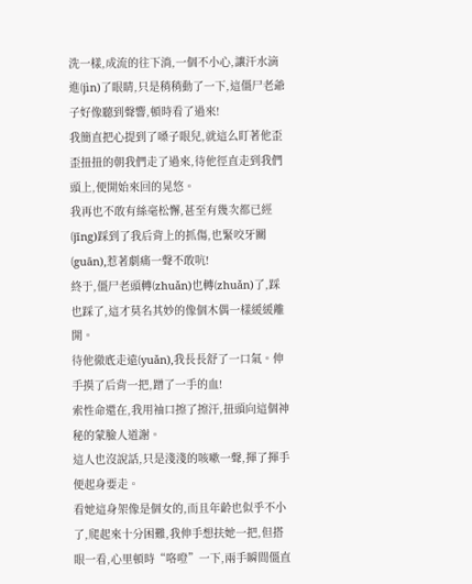洗一樣,成流的往下淌,一個不小心,讓汗水滴進(jìn)了眼睛,只是稍稍動了一下,這僵尸老爺子好像聽到聲響,頓時看了過來!
我簡直把心提到了嗓子眼兒,就這么盯著他歪歪扭扭的朝我們走了過來,待他徑直走到我們頭上,便開始來回的晃悠。
我再也不敢有絲毫松懈,甚至有幾次都已經(jīng)踩到了我后背上的抓傷,也緊咬牙關(guān),惹著劇痛一聲不敢吭!
終于,僵尸老頭轉(zhuǎn)也轉(zhuǎn)了,踩也踩了,這才莫名其妙的像個木偶一樣緩緩離開。
待他徹底走遠(yuǎn),我長長舒了一口氣。伸手摸了后背一把,蹭了一手的血!
索性命還在,我用袖口擦了擦汗,扭頭向這個神秘的蒙臉人道謝。
這人也沒說話,只是淺淺的咳嗽一聲,揮了揮手便起身要走。
看她這身架像是個女的,而且年齡也似乎不小了,爬起來十分困難,我伸手想扶她一把,但搭眼一看,心里頓時“咯噔”一下,兩手瞬間僵直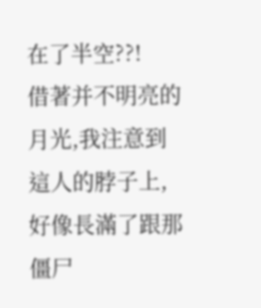在了半空??!
借著并不明亮的月光,我注意到這人的脖子上,好像長滿了跟那僵尸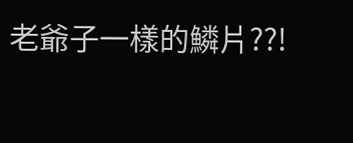老爺子一樣的鱗片??!